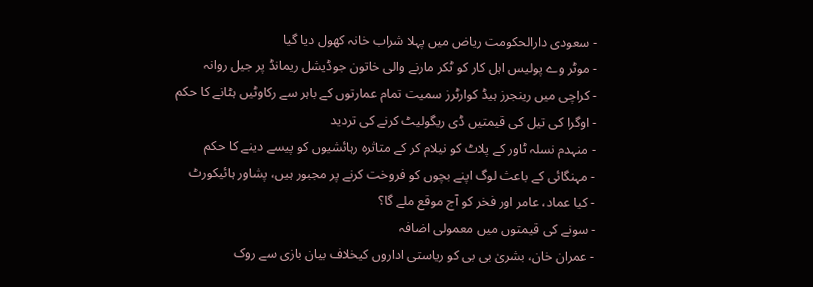- سعودی دارالحکومت ریاض میں پہلا شراب خانہ کھول دیا گیا
- موٹر وے پولیس اہل کار کو ٹکر مارنے والی خاتون جوڈیشل ریمانڈ پر جیل روانہ
- کراچی میں رینجرز ہیڈ کوارٹرز سمیت تمام عمارتوں کے باہر سے رکاوٹیں ہٹانے کا حکم
- اوگرا کی تیل کی قیمتیں ڈی ریگولیٹ کرنے کی تردید
- منہدم نسلہ ٹاور کے پلاٹ کو نیلام کر کے متاثرہ رہائشیوں کو پیسے دینے کا حکم
- مہنگائی کے باعث لوگ اپنے بچوں کو فروخت کرنے پر مجبور ہیں، پشاور ہائیکورٹ
- کیا عماد، عامر اور فخر کو آج موقع ملے گا؟
- سونے کی قیمتوں میں معمولی اضافہ
- عمران خان، بشریٰ بی بی کو ریاستی اداروں کیخلاف بیان بازی سے روک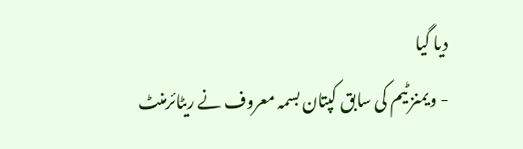دیا گیا
- ویمنز ٹیم کی سابق کپتان بسمہ معروف نے ریٹائرمنٹ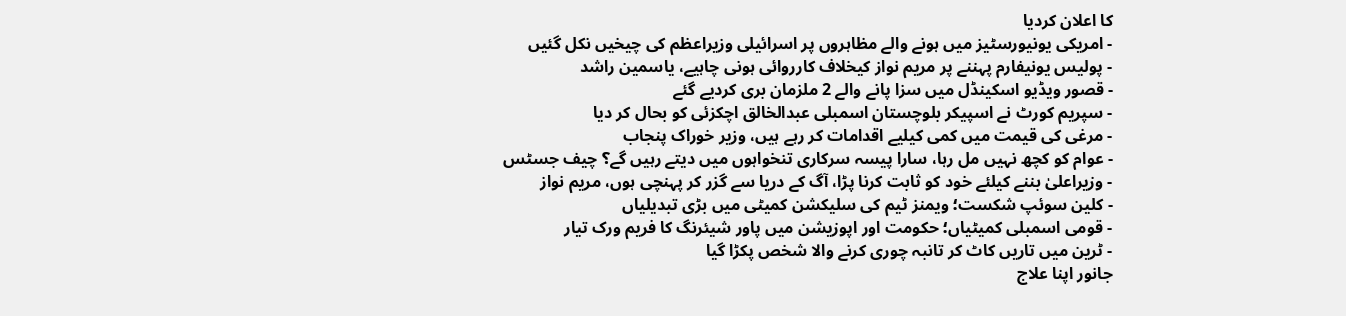کا اعلان کردیا
- امریکی یونیورسٹیز میں ہونے والے مظاہروں پر اسرائیلی وزیراعظم کی چیخیں نکل گئیں
- پولیس یونیفارم پہننے پر مریم نواز کیخلاف کارروائی ہونی چاہیے، یاسمین راشد
- قصور ویڈیو اسکینڈل میں سزا پانے والے 2 ملزمان بری کردیے گئے
- سپریم کورٹ نے اسپیکر بلوچستان اسمبلی عبدالخالق اچکزئی کو بحال کر دیا
- مرغی کی قیمت میں کمی کیلیے اقدامات کر رہے ہیں، وزیر خوراک پنجاب
- عوام کو کچھ نہیں مل رہا، سارا پیسہ سرکاری تنخواہوں میں دیتے رہیں گے؟ چیف جسٹس
- وزیراعلیٰ بننے کیلئے خود کو ثابت کرنا پڑا، آگ کے دریا سے گزر کر پہنچی ہوں، مریم نواز
- کلین سوئپ شکست؛ ویمنز ٹیم کی سلیکشن کمیٹی میں بڑی تبدیلیاں
- قومی اسمبلی کمیٹیاں؛ حکومت اور اپوزیشن میں پاور شیئرنگ کا فریم ورک تیار
- ٹرین میں تاریں کاٹ کر تانبہ چوری کرنے والا شخص پکڑا گیا
جانور اپنا علاج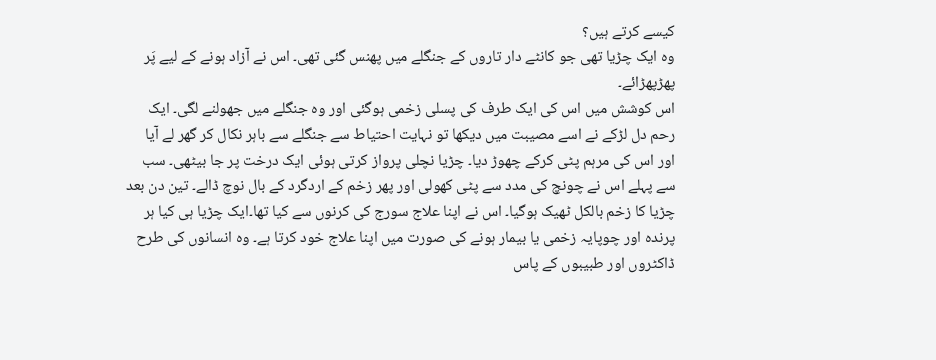کیسے کرتے ہیں؟
وہ ایک چڑیا تھی جو کانٹے دار تاروں کے جنگلے میں پھنس گئی تھی۔ اس نے آزاد ہونے کے لیے پَر پھڑپھڑائے۔
اس کوشش میں اس کی ایک طرف کی پسلی زخمی ہوگئی اور وہ جنگلے میں جھولنے لگی۔ ایک رحم دل لڑکے نے اسے مصیبت میں دیکھا تو نہایت احتیاط سے جنگلے سے باہر نکال کر گھر لے آیا اور اس کی مرہم پٹی کرکے چھوڑ دیا۔ چڑیا نچلی پرواز کرتی ہوئی ایک درخت پر جا بیٹھی۔ سب سے پہلے اس نے چونچ کی مدد سے پٹی کھولی اور پھر زخم کے اردگرد کے بال نوچ ڈالے۔ تین دن بعد چڑیا کا زخم بالکل ٹھیک ہوگیا۔ اس نے اپنا علاج سورج کی کرنوں سے کیا تھا۔ایک چڑیا ہی کیا ہر پرندہ اور چوپایہ زخمی یا بیمار ہونے کی صورت میں اپنا علاج خود کرتا ہے۔ وہ انسانوں کی طرح ڈاکٹروں اور طبیبوں کے پاس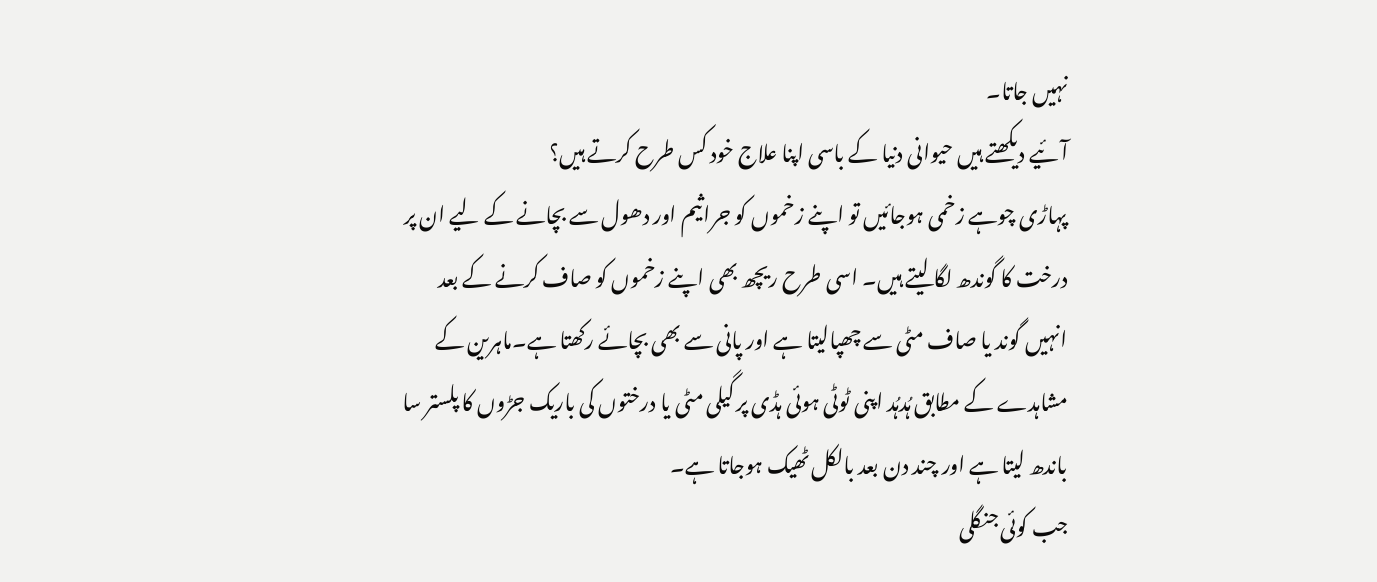نہیں جاتا۔
آئیے دیکھتے ہیں حیوانی دنیا کے باسی اپنا علاج خود کس طرح کرتے ہیں؟
پہاڑی چوہے زخمی ہوجائیں تو اپنے زخموں کو جراثیم اور دھول سے بچانے کے لیے ان پر درخت کا گوندھ لگا لیتے ہیں۔ اسی طرح ریچھ بھی اپنے زخموں کو صاف کرنے کے بعد انہیں گوند یا صاف مٹی سے چھپالیتا ہے اور پانی سے بھی بچائے رکھتا ہے۔ماہرین کے مشاہدے کے مطابق ہُدہُد اپنی ٹوٹی ہوئی ہڈی پر گیلی مٹی یا درختوں کی باریک جڑوں کا پلستر سا باندھ لیتا ہے اور چند دن بعد بالکل ٹھیک ہوجاتا ہے۔
جب کوئی جنگلی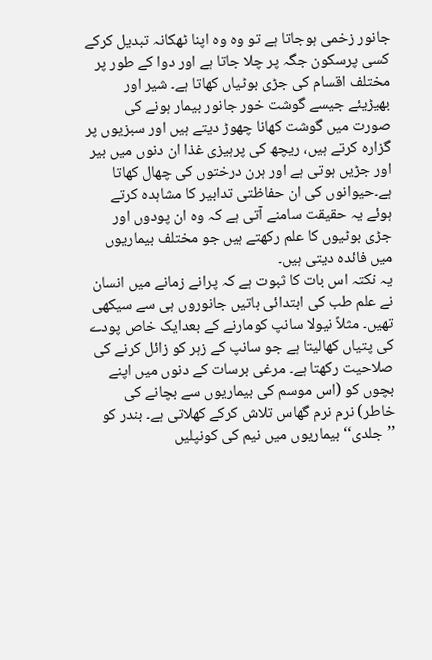جانور زخمی ہوجاتا ہے تو وہ وہ اپنا ٹھکانہ تبدیل کرکے کسی پرسکون جگہ پر چلا جاتا ہے اور دوا کے طور پر مختلف اقسام کی جڑی بوٹیاں کھاتا ہے۔ شیر اور بھیڑیئے جیسے گوشت خور جانور بیمار ہونے کی صورت میں گوشت کھانا چھوڑ دیتے ہیں اور سبزیوں پر گزارہ کرتے ہیں، ریچھ کی پرہیزی غذا ان دنوں میں بیر اور جڑیں ہوتی ہے اور ہرن درختوں کی چھال کھاتا ہے۔حیوانوں کی ان حفاظتی تدابیر کا مشاہدہ کرتے ہوئے یہ حقیقت سامنے آتی ہے کہ وہ ان پودوں اور جڑی بوٹیوں کا علم رکھتے ہیں جو مختلف بیماریوں میں فائدہ دیتی ہیں۔
یہ نکتہ اس بات کا ثبوت ہے کہ پرانے زمانے میں انسان نے علم طب کی ابتدائی باتیں جانوروں ہی سے سیکھی تھیں۔ مثلاً نیولا سانپ کومارنے کے بعدایک خاص پودے کی پتیاں کھالیتا ہے جو سانپ کے زہر کو زائل کرنے کی صلاحیت رکھتا ہے۔ مرغی برسات کے دنوں میں اپنے بچوں کو (اس موسم کی بیماریوں سے بچانے کی خاطر) نرم نرم گھاس تلاش کرکے کھلاتی ہے۔ بندر کو ’’جلدی‘‘ بیماریوں میں نیم کی کونپلیں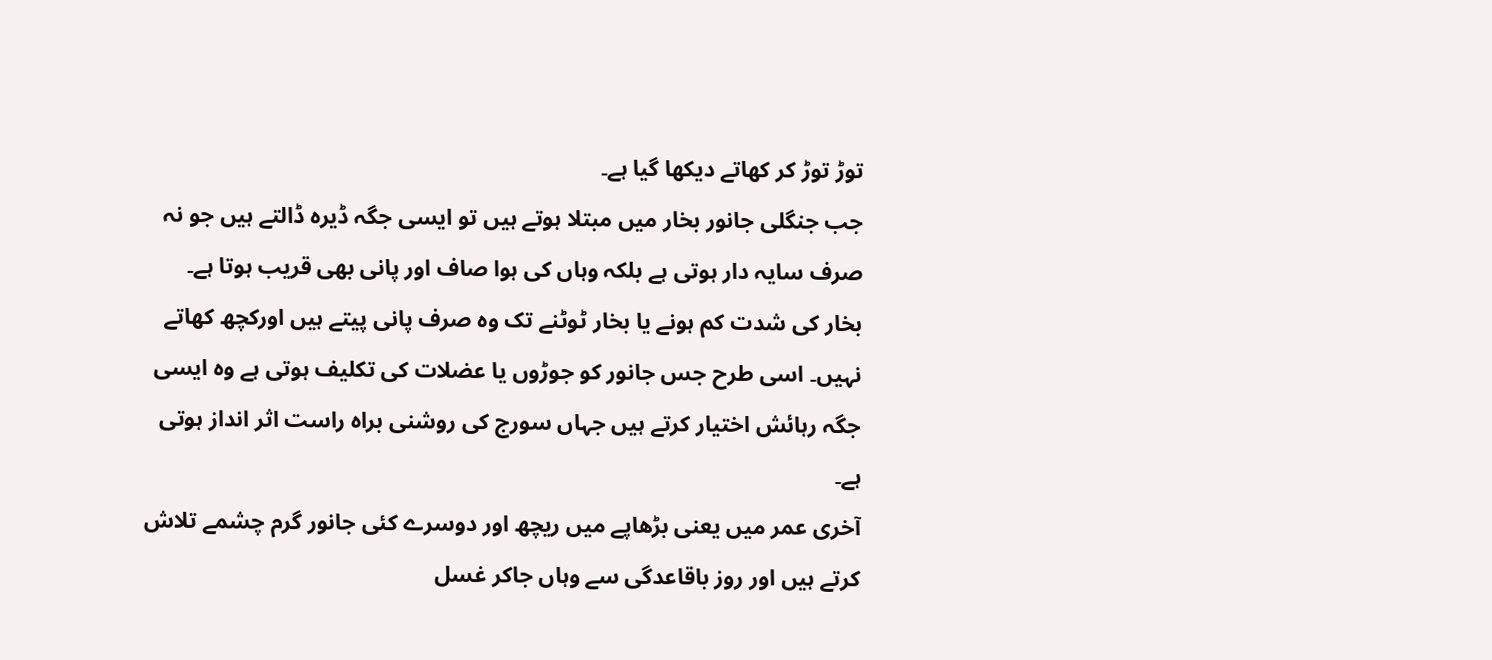توڑ توڑ کر کھاتے دیکھا گیا ہے۔
جب جنگلی جانور بخار میں مبتلا ہوتے ہیں تو ایسی جگہ ڈیرہ ڈالتے ہیں جو نہ صرف سایہ دار ہوتی ہے بلکہ وہاں کی ہوا صاف اور پانی بھی قریب ہوتا ہے۔ بخار کی شدت کم ہونے یا بخار ٹوٹنے تک وہ صرف پانی پیتے ہیں اورکچھ کھاتے نہیں۔ اسی طرح جس جانور کو جوڑوں یا عضلات کی تکلیف ہوتی ہے وہ ایسی جگہ رہائش اختیار کرتے ہیں جہاں سورج کی روشنی براہ راست اثر انداز ہوتی ہے۔
آخری عمر میں یعنی بڑھاپے میں ریچھ اور دوسرے کئی جانور گرم چشمے تلاش کرتے ہیں اور روز باقاعدگی سے وہاں جاکر غسل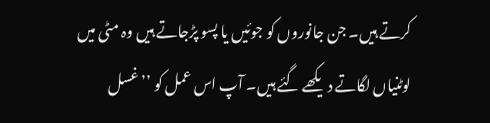کرتے ہیں۔ جن جانوروں کو جوئیں یا پسو پڑجاتے ہیں وہ مٹی میں لوٹنیاں لگاتے دیکھے گئے ہیں۔ آپ اس عمل کو ’’غسل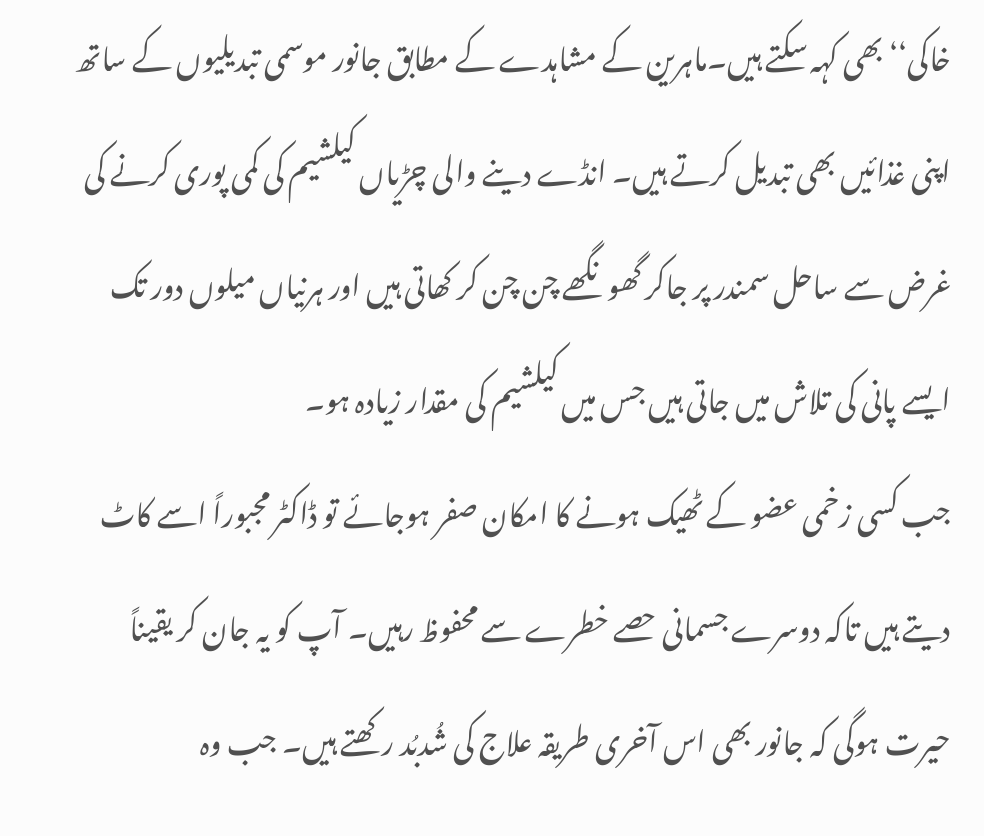خاکی‘‘ بھی کہہ سکتے ہیں۔ماہرین کے مشاہدے کے مطابق جانور موسمی تبدیلیوں کے ساتھ اپنی غذائیں بھی تبدیل کرتے ہیں۔ انڈے دینے والی چڑیاں کیلشیم کی کمی پوری کرنے کی غرض سے ساحل سمندر پر جاکر گھونگھے چن چن کر کھاتی ہیں اور ہرنیاں میلوں دور تک ایسے پانی کی تلاش میں جاتی ہیں جس میں کیلشیم کی مقدار زیادہ ہو۔
جب کسی زخمی عضو کے ٹھیک ہونے کا امکان صفر ہوجائے تو ڈاکٹر مجبوراً اسے کاٹ دیتے ہیں تاکہ دوسرے جسمانی حصے خطرے سے محفوظ رہیں۔ آپ کو یہ جان کر یقیناً حیرت ہوگی کہ جانور بھی اس آخری طریقہ علاج کی شُدبُد رکھتے ہیں۔ جب وہ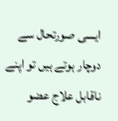ایسی صورتحال سے دوچار ہوتے ہیں تو اپنے ناقابل علاج عضو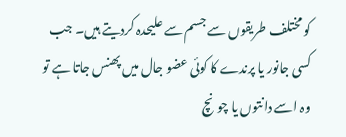کو مختلف طریقوں سے جسم سے علیحدہ کردیتے ہیں۔ جب کسی جانور یا پرندے کا کوئی عضو جال میں پھنس جاتا ہے تو وہ اسے دانتوں یا چونچ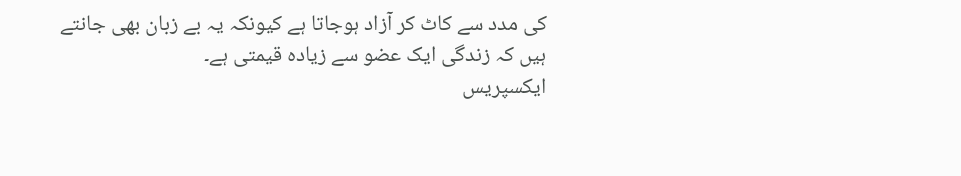کی مدد سے کاٹ کر آزاد ہوجاتا ہے کیونکہ یہ بے زبان بھی جانتے ہیں کہ زندگی ایک عضو سے زیادہ قیمتی ہے۔
ایکسپریس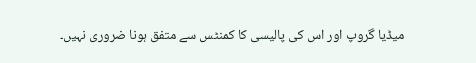میڈیا گروپ اور اس کی پالیسی کا کمنٹس سے متفق ہونا ضروری نہیں۔